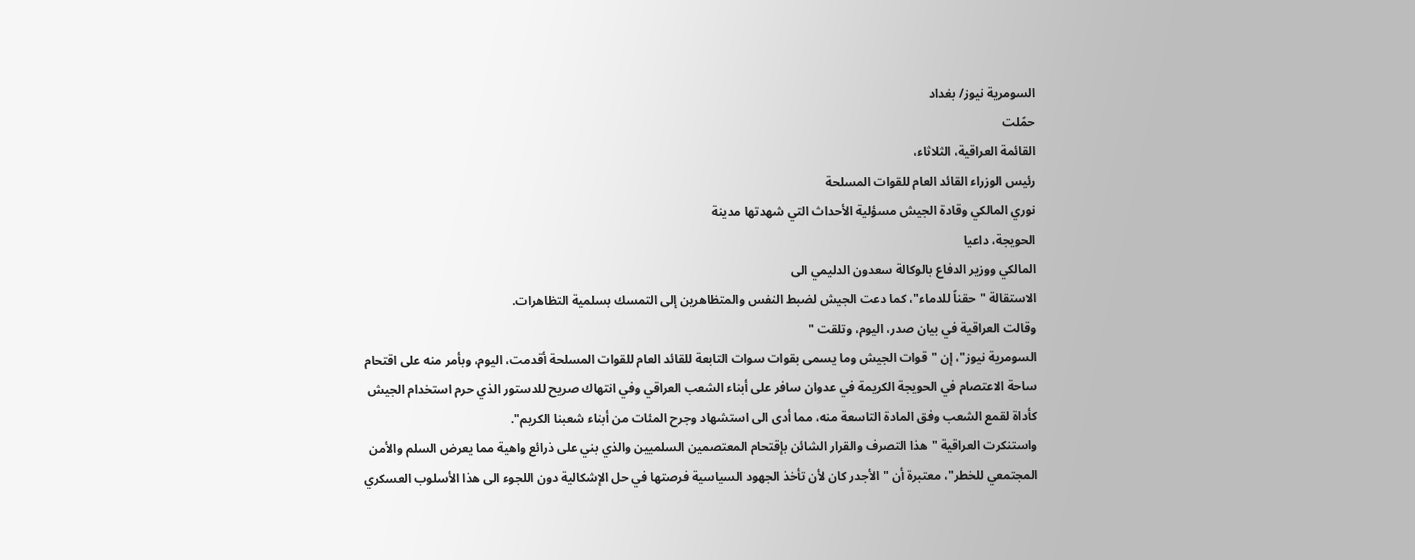السومرية نيوز/ بغداد
حمًلت
القائمة العراقية، الثلاثاء،
رئيس الوزراء القائد العام للقوات المسلحة
نوري المالكي وقادة الجيش مسؤلية الأحداث التي شهدتها مدينة
الحويجة، داعيا
المالكي ووزير الدفاع بالوكالة سعدون الدليمي الى
الاستقالة "حقناً للدماء"، كما دعت الجيش لضبط النفس والمتظاهرين إلى التمسك بسلمية التظاهرات.
وقالت العراقية في بيان صدر، اليوم، وتلقت "
السومرية نيوز"، إن "قوات الجيش وما يسمى بقوات سوات التابعة للقائد العام للقوات المسلحة أقدمت، اليوم، وبأمر منه على اقتحام ساحة الاعتصام في الحويجة الكريمة في عدوان سافر على أبناء الشعب العراقي وفي انتهاك صريح للدستور الذي حرم استخدام الجيش كأداة لقمع الشعب وفق المادة التاسعة منه، مما أدى الى استشهاد وجرح المئات من أبناء شعبنا الكريم".
واستنكرت العراقية "هذا التصرف والقرار الشائن بإقتحام المعتصمين السلميين والذي بني على ذرائع واهية مما يعرض السلم والأمن المجتمعي للخطر"، معتبرة أن "الأجدر كان لأن تأخذ الجهود السياسية فرصتها في حل الإشكالية دون اللجوء الى هذا الأسلوب العسكري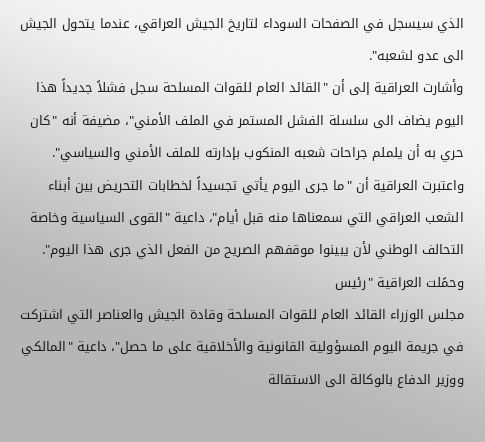الذي سيسجل في الصفحات السوداء لتاريخ الجيش العراقي، عندما يتحول الجيش الى عدو لشعبه".
وأشارت العراقية إلى أن "القائد العام للقوات المسلحة سجل فشلاً جديداً هذا اليوم يضاف الى سلسلة الفشل المستمر في الملف الأمني"، مضيفة أنه "كان حري به أن يلملم جراحات شعبه المنكوب بإدارته للملف الأمني والسياسي".
واعتبرت العراقية أن "ما جرى اليوم يأتي تجسيداً لخطابات التحريض بين أبناء الشعب العراقي التي سمعناها منه قبل أيام"، داعية "القوى السياسية وخاصة
التحالف الوطني لأن يبينوا موقفهم الصريح من الفعل الذي جرى هذا اليوم".
وحمًلت العراقية "رئيس
مجلس الوزراء القائد العام للقوات المسلحة وقادة الجيش والعناصر التي اشتركت في جريمة اليوم المسؤولية القانونية والأخلاقية على ما حصل"، داعية "المالكي ووزير الدفاع بالوكالة الى الاستقالة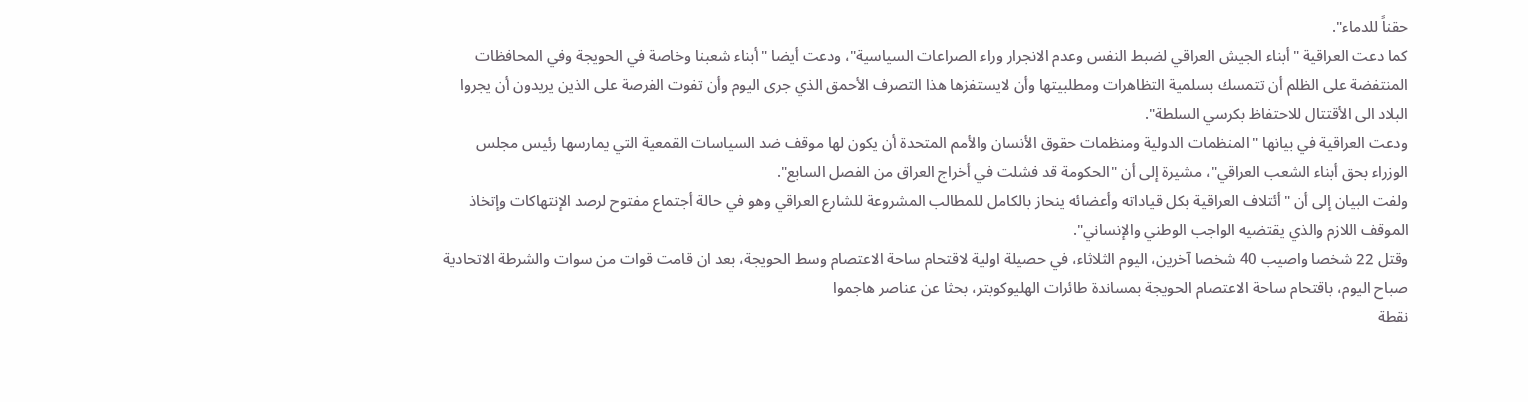حقناً للدماء".
كما دعت العراقية "أبناء الجيش العراقي لضبط النفس وعدم الانجرار وراء الصراعات السياسية"، ودعت أيضا "أبناء شعبنا وخاصة في الحويجة وفي المحافظات المنتفضة على الظلم أن تتمسك بسلمية التظاهرات ومطلبيتها وأن لايستفزها هذا التصرف الأحمق الذي جرى اليوم وأن تفوت الفرصة على الذين يريدون أن يجروا البلاد الى الأقتتال للاحتفاظ بكرسي السلطة".
ودعت العراقية في بيانها "المنظمات الدولية ومنظمات حقوق الأنسان والأمم المتحدة أن يكون لها موقف ضد السياسات القمعية التي يمارسها رئيس مجلس الوزراء بحق أبناء الشعب العراقي"، مشيرة إلى أن "الحكومة قد فشلت في أخراج العراق من الفصل السابع".
ولفت البيان إلى أن "أئتلاف العراقية بكل قياداته وأعضائه ينحاز بالكامل للمطالب المشروعة للشارع العراقي وهو في حالة أجتماع مفتوح لرصد الإنتهاكات وإتخاذ الموقف اللازم والذي يقتضيه الواجب الوطني والإنساني".
وقتل 22 شخصا واصيب 40 شخصا آخرين، اليوم الثلاثاء، في حصيلة اولية لاقتحام ساحة الاعتصام وسط الحويجة، بعد ان قامت قوات من سوات والشرطة الاتحادية صباح اليوم، باقتحام ساحة الاعتصام الحويجة بمساندة طائرات الهليوكوبتر، بحثا عن عناصر هاجموا
نقطة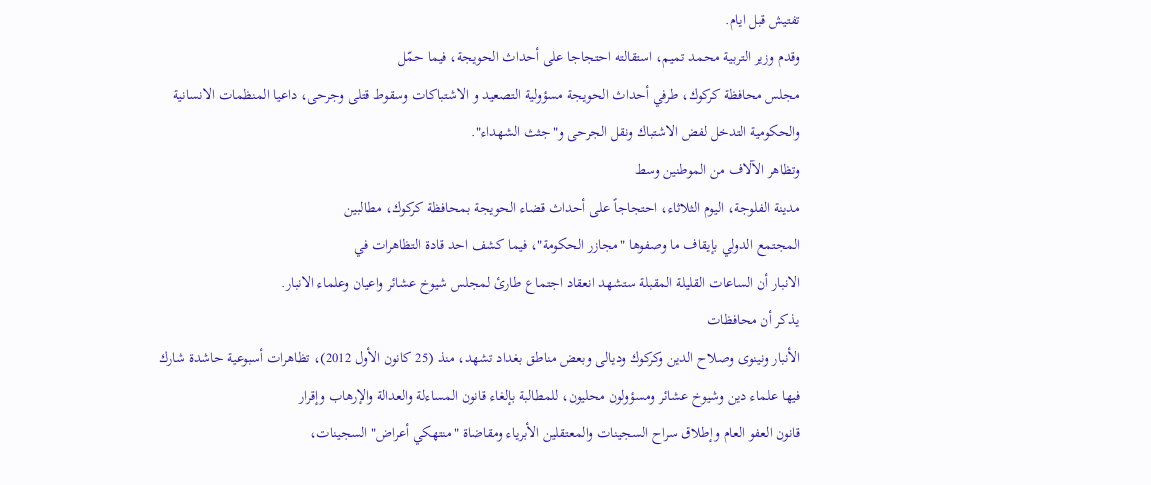تفتيش قبل ايام.
وقدم وزير التربية محمد تميم، استقالته احتجاجا على أحداث الحويجة، فيما حمّل
مجلس محافظة كركوك، طرفي أحداث الحويجة مسؤولية التصعيد و الاشتباكات وسقوط قتلى وجرحى، داعيا المنظمات الانسانية والحكومية التدخل لفض الاشتباك ونقل الجرحى و"جثث الشهداء".
وتظاهر الآلاف من الموطنين وسط
مدينة الفلوجة، اليوم الثلاثاء، احتجاجاً على أحداث قضاء الحويجة بمحافظة كركوك، مطالبين
المجتمع الدولي بإيقاف ما وصفوها "مجازر الحكومة"، فيما كشف احد قادة التظاهرات في
الانبار أن الساعات القليلة المقبلة ستشهد انعقاد اجتماع طارئ لمجلس شيوخ عشائر واعيان وعلماء الانبار.
يذكر أن محافظات
الأنبار ونينوى وصلاح الدين وكركوك وديالى وبعض مناطق بغداد تشهد، منذ (25 كانون الأول 2012)، تظاهرات أسبوعية حاشدة شارك فيها علماء دين وشيوخ عشائر ومسؤولون محليون، للمطالبة بإلغاء قانون المساءلة والعدالة والإرهاب وإقرار
قانون العفو العام وإطلاق سراح السجينات والمعتقلين الأبرياء ومقاضاة "منتهكي أعراض" السجينات،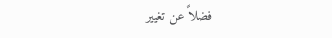فضلاً عن تغيير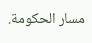مسار الحكومة.